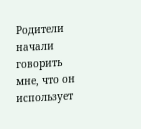Родители начали говорить мне, что он использует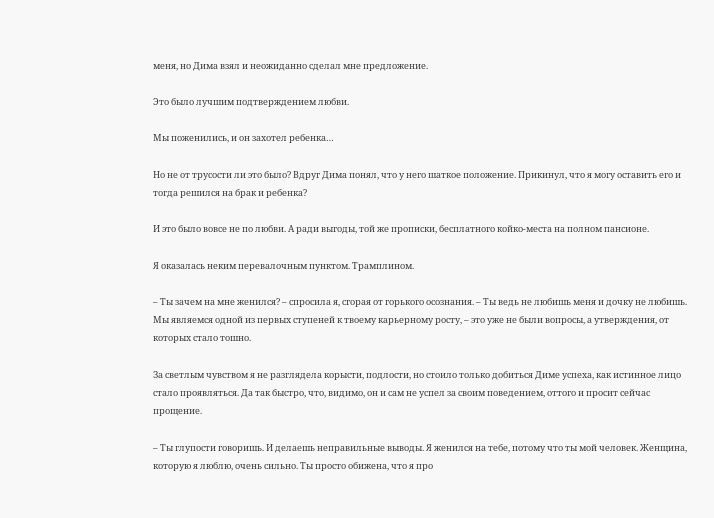меня, но Дима взял и неожиданно сделал мне предложение.

Это было лучшим подтверждением любви.

Мы поженились, и он захотел ребенка…

Но не от трусости ли это было? Вдруг Дима понял, что у него шаткое положение. Прикинул, что я могу оставить его и тогда решился на брак и ребенка?

И это было вовсе не по любви. А ради выгоды, той же прописки, бесплатного койко-места на полном пансионе.

Я оказалась неким перевалочным пунктом. Трамплином.

– Ты зачем на мне женился? – спросила я, сгорая от горького осознания. – Ты ведь не любишь меня и дочку не любишь. Мы являемся одной из первых ступеней к твоему карьерному росту, – это уже не были вопросы, а утверждения, от которых стало тошно.

За светлым чувством я не разглядела корысти, подлости, но стоило только добиться Диме успеха, как истинное лицо стало проявляться. Да так быстро, что, видимо, он и сам не успел за своим поведением, оттого и просит сейчас прощение.

– Ты глупости говоришь. И делаешь неправильные выводы. Я женился на тебе, потому что ты мой человек. Женщина, которую я люблю, очень сильно. Ты просто обижена, что я про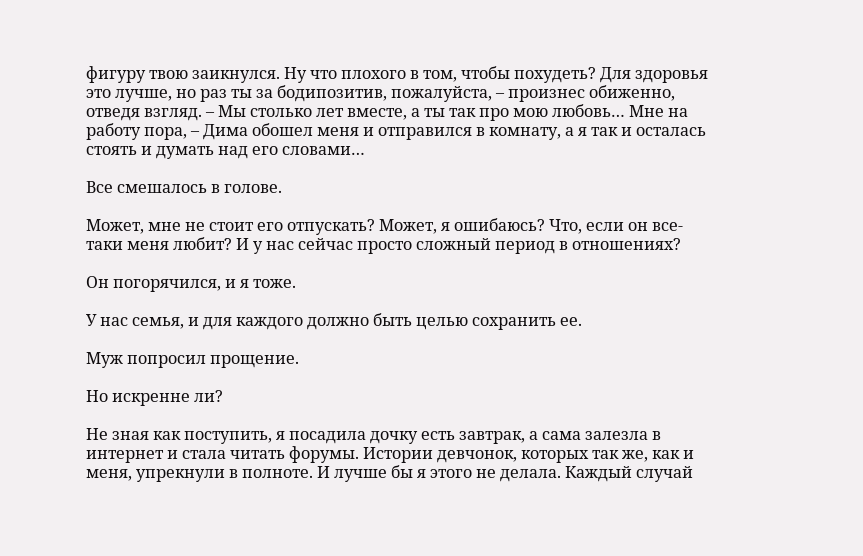фигуру твою заикнулся. Ну что плохого в том, чтобы похудеть? Для здоровья это лучше, но раз ты за бодипозитив, пожалуйста, – произнес обиженно, отведя взгляд. – Мы столько лет вместе, а ты так про мою любовь… Мне на работу пора, – Дима обошел меня и отправился в комнату, а я так и осталась стоять и думать над его словами…

Все смешалось в голове.

Может, мне не стоит его отпускать? Может, я ошибаюсь? Что, если он все-таки меня любит? И у нас сейчас просто сложный период в отношениях?

Он погорячился, и я тоже.

У нас семья, и для каждого должно быть целью сохранить ее.

Муж попросил прощение.

Но искренне ли?

Не зная как поступить, я посадила дочку есть завтрак, а сама залезла в интернет и стала читать форумы. Истории девчонок, которых так же, как и меня, упрекнули в полноте. И лучше бы я этого не делала. Каждый случай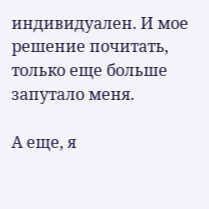индивидуален. И мое решение почитать, только еще больше запутало меня.

А еще, я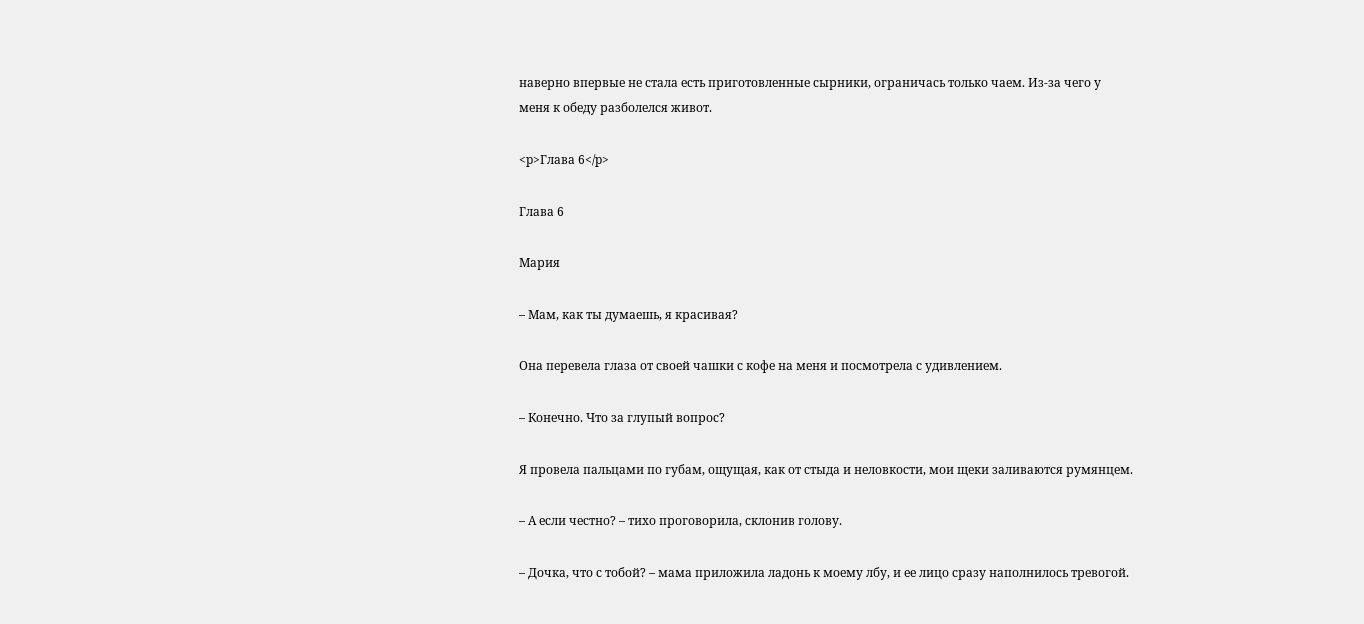наверно впервые не стала есть приготовленные сырники, ограничась только чаем. Из-за чего у меня к обеду разболелся живот.

<p>Глава 6</p>

Глава 6

Мария

– Мам, как ты думаешь, я красивая?

Она перевела глаза от своей чашки с кофе на меня и посмотрела с удивлением.

– Конечно. Что за глупый вопрос?

Я провела пальцами по губам, ощущая, как от стыда и неловкости, мои щеки заливаются румянцем.

– А если честно? – тихо проговорила, склонив голову.

– Дочка, что с тобой? – мама приложила ладонь к моему лбу, и ее лицо сразу наполнилось тревогой.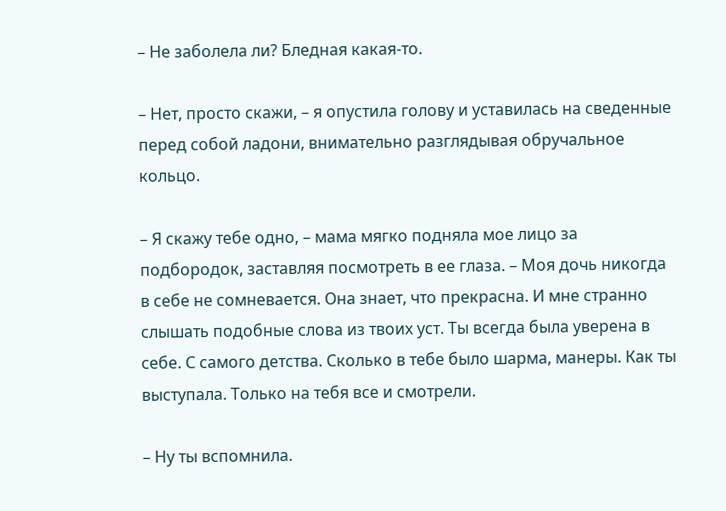– Не заболела ли? Бледная какая-то.

– Нет, просто скажи, – я опустила голову и уставилась на сведенные перед собой ладони, внимательно разглядывая обручальное кольцо.

– Я скажу тебе одно, – мама мягко подняла мое лицо за подбородок, заставляя посмотреть в ее глаза. – Моя дочь никогда в себе не сомневается. Она знает, что прекрасна. И мне странно слышать подобные слова из твоих уст. Ты всегда была уверена в себе. С самого детства. Сколько в тебе было шарма, манеры. Как ты выступала. Только на тебя все и смотрели.

– Ну ты вспомнила.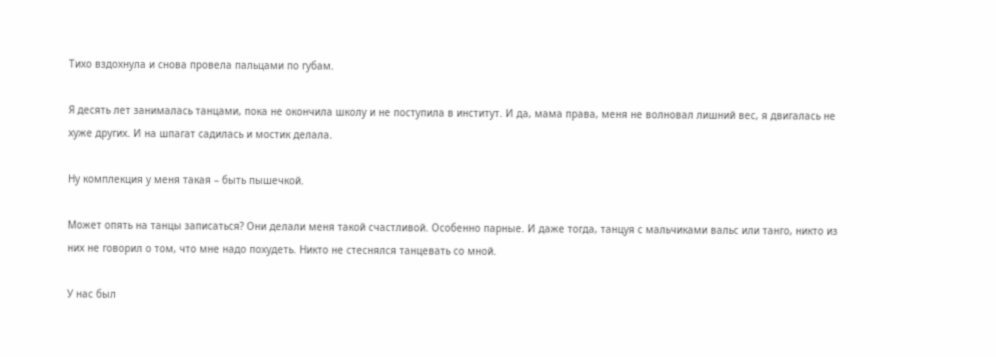Тихо вздохнула и снова провела пальцами по губам.

Я десять лет занималась танцами, пока не окончила школу и не поступила в институт. И да, мама права, меня не волновал лишний вес, я двигалась не хуже других. И на шпагат садилась и мостик делала.

Ну комплекция у меня такая – быть пышечкой.

Может опять на танцы записаться? Они делали меня такой счастливой. Особенно парные. И даже тогда, танцуя с мальчиками вальс или танго, никто из них не говорил о том, что мне надо похудеть. Никто не стеснялся танцевать со мной.

У нас был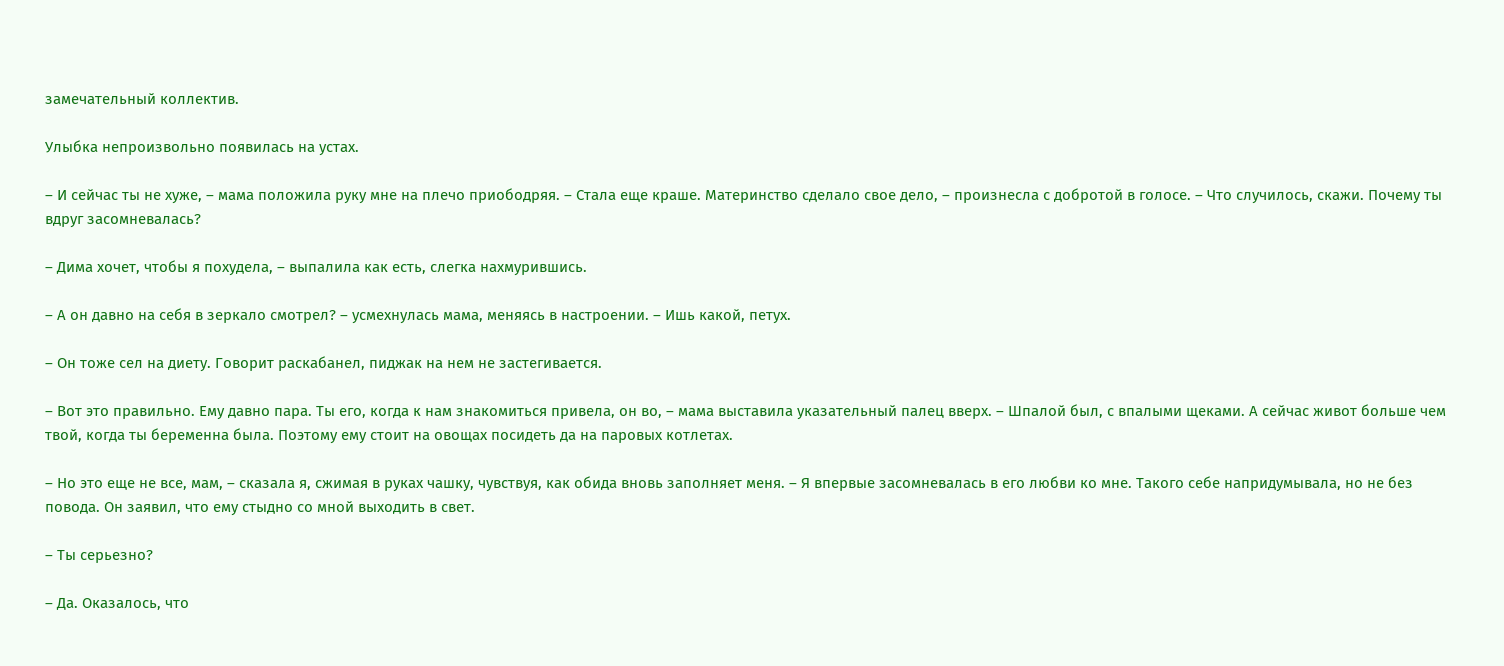замечательный коллектив.

Улыбка непроизвольно появилась на устах.

– И сейчас ты не хуже, – мама положила руку мне на плечо приободряя. – Стала еще краше. Материнство сделало свое дело, – произнесла с добротой в голосе. – Что случилось, скажи. Почему ты вдруг засомневалась?

– Дима хочет, чтобы я похудела, – выпалила как есть, слегка нахмурившись.

– А он давно на себя в зеркало смотрел? – усмехнулась мама, меняясь в настроении. – Ишь какой, петух.

– Он тоже сел на диету. Говорит раскабанел, пиджак на нем не застегивается.

– Вот это правильно. Ему давно пара. Ты его, когда к нам знакомиться привела, он во, – мама выставила указательный палец вверх. – Шпалой был, с впалыми щеками. А сейчас живот больше чем твой, когда ты беременна была. Поэтому ему стоит на овощах посидеть да на паровых котлетах.

– Но это еще не все, мам, – сказала я, сжимая в руках чашку, чувствуя, как обида вновь заполняет меня. – Я впервые засомневалась в его любви ко мне. Такого себе напридумывала, но не без повода. Он заявил, что ему стыдно со мной выходить в свет.

– Ты серьезно?

– Да. Оказалось, что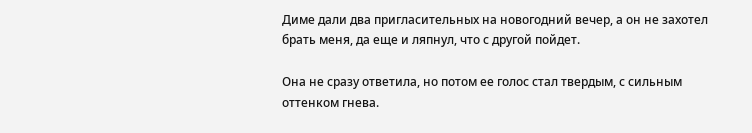Диме дали два пригласительных на новогодний вечер, а он не захотел брать меня, да еще и ляпнул, что с другой пойдет.

Она не сразу ответила, но потом ее голос стал твердым, с сильным оттенком гнева.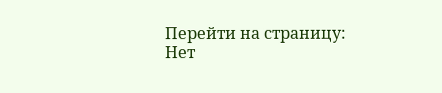Перейти на страницу:
Нет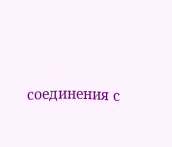соединения с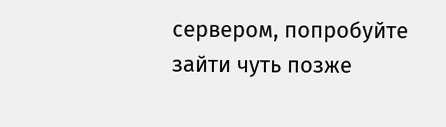сервером, попробуйте зайти чуть позже